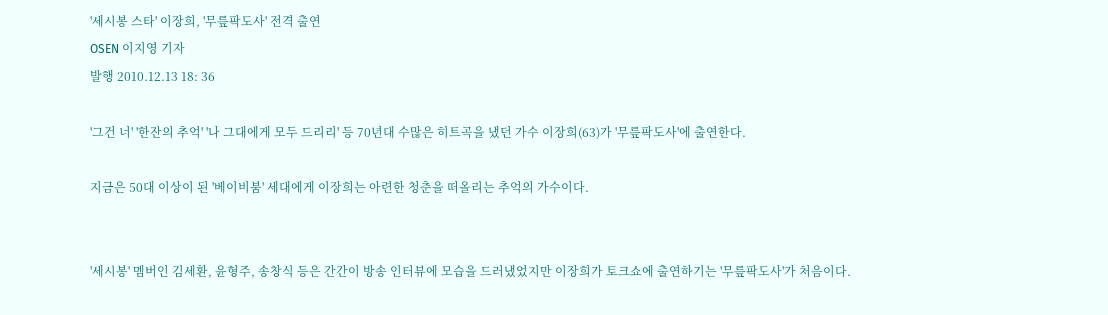'세시봉 스타' 이장희, '무릎팍도사' 전격 출연
OSEN 이지영 기자
발행 2010.12.13 18: 36

'그건 너' '한잔의 추억' '나 그대에게 모두 드리리' 등 70년대 수많은 히트곡을 냈던 가수 이장희(63)가 '무릎팍도사'에 출연한다.

지금은 50대 이상이 된 '베이비붐' 세대에게 이장희는 아련한 청춘을 떠올리는 추억의 가수이다.


'세시봉' 멤버인 김세환, 윤형주, 송창식 등은 간간이 방송 인터뷰에 모습을 드러냈었지만 이장희가 토크쇼에 출연하기는 '무릎팍도사'가 처음이다.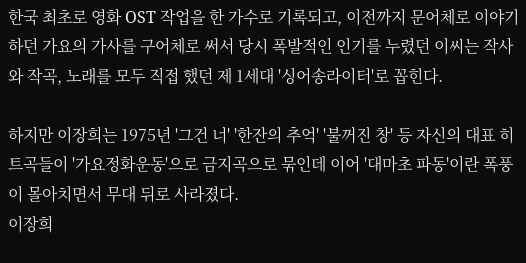한국 최초로 영화 OST 작업을 한 가수로 기록되고, 이전까지 문어체로 이야기하던 가요의 가사를 구어체로 써서 당시 폭발적인 인기를 누렸던 이씨는 작사와 작곡, 노래를 모두 직접 했던 제 1세대 '싱어송라이터'로 꼽힌다.

하지만 이장희는 1975년 '그건 너' '한잔의 추억' '불꺼진 창' 등 자신의 대표 히트곡들이 '가요정화운동'으로 금지곡으로 묶인데 이어 '대마초 파동'이란 폭풍이 몰아치면서 무대 뒤로 사라졌다.
이장희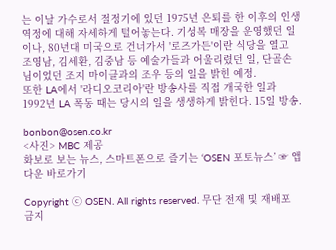는 이날 가수로서 절정기에 있던 1975년 은퇴를 한 이후의 인생 역정에 대해 자세하게 털어놓는다. 기성복 매장을 운영했던 일이나, 80년대 미국으로 건너가서 '로즈가든'이란 식당을 열고 조영남, 김세환, 김중남 등 예술가들과 어울리렸던 일, 단골손님이었던 조지 마이클과의 조우 등의 일을 밝힌 예정.
또한 LA에서 '라디오코리아'란 방송사를 직접 개국한 일과 1992년 LA 폭동 때는 당시의 일을 생생하게 밝힌다. 15일 방송.

bonbon@osen.co.kr
<사진> MBC 제공
화보로 보는 뉴스, 스마트폰으로 즐기는 ‘OSEN 포토뉴스’ ☞ 앱 다운 바로가기

Copyright ⓒ OSEN. All rights reserved. 무단 전재 및 재배포 금지